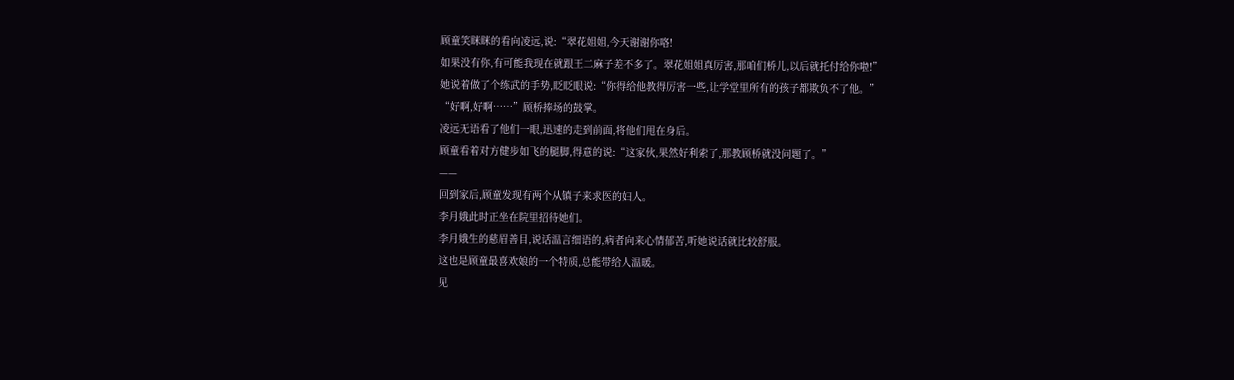顾童笑眯眯的看向凌远,说:“翠花姐姐,今天谢谢你咯!
如果没有你,有可能我现在就跟王二麻子差不多了。翠花姐姐真厉害,那咱们桥儿,以后就托付给你啦!”
她说着做了个练武的手势,眨眨眼说:“你得给他教得厉害一些,让学堂里所有的孩子都欺负不了他。”
“好啊,好啊……”顾桥捧场的鼓掌。
凌远无语看了他们一眼,迅速的走到前面,将他们甩在身后。
顾童看着对方健步如飞的腿脚,得意的说:“这家伙,果然好利索了,那教顾桥就没问题了。”
——
回到家后,顾童发现有两个从镇子来求医的妇人。
李月娥此时正坐在院里招待她们。
李月娥生的慈眉善目,说话温言细语的,病者向来心情郁苦,听她说话就比较舒服。
这也是顾童最喜欢娘的一个特质,总能带给人温暖。
见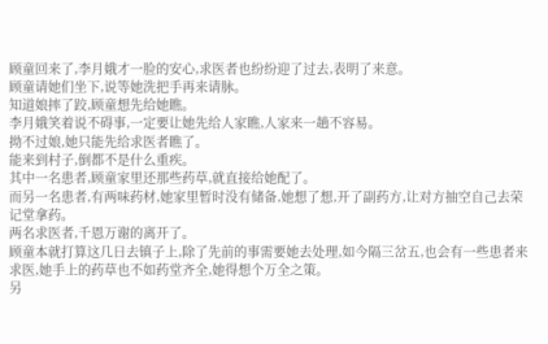顾童回来了,李月娥才一脸的安心,求医者也纷纷迎了过去,表明了来意。
顾童请她们坐下,说等她洗把手再来请脉。
知道娘摔了跤,顾童想先给她瞧。
李月娥笑着说不碍事,一定要让她先给人家瞧,人家来一趟不容易。
拗不过娘,她只能先给求医者瞧了。
能来到村子,倒都不是什么重疾。
其中一名患者,顾童家里还那些药草,就直接给她配了。
而另一名患者,有两味药材,她家里暂时没有储备,她想了想,开了副药方,让对方抽空自己去荣记堂拿药。
两名求医者,千恩万谢的离开了。
顾童本就打算这几日去镇子上,除了先前的事需要她去处理,如今隔三岔五,也会有一些患者来求医,她手上的药草也不如药堂齐全,她得想个万全之策。
另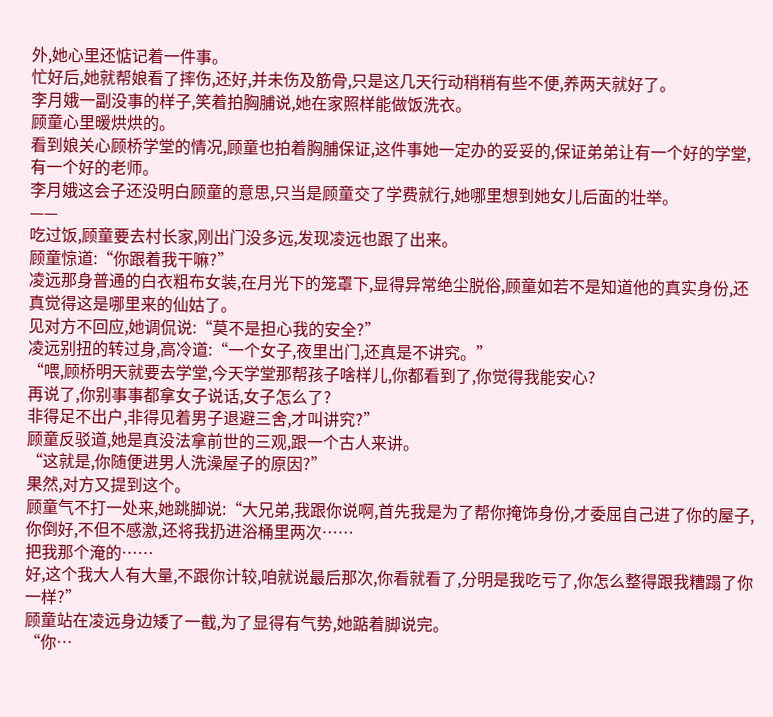外,她心里还惦记着一件事。
忙好后,她就帮娘看了摔伤,还好,并未伤及筋骨,只是这几天行动稍稍有些不便,养两天就好了。
李月娥一副没事的样子,笑着拍胸脯说,她在家照样能做饭洗衣。
顾童心里暖烘烘的。
看到娘关心顾桥学堂的情况,顾童也拍着胸脯保证,这件事她一定办的妥妥的,保证弟弟让有一个好的学堂,有一个好的老师。
李月娥这会子还没明白顾童的意思,只当是顾童交了学费就行,她哪里想到她女儿后面的壮举。
——
吃过饭,顾童要去村长家,刚出门没多远,发现凌远也跟了出来。
顾童惊道:“你跟着我干嘛?”
凌远那身普通的白衣粗布女装,在月光下的笼罩下,显得异常绝尘脱俗,顾童如若不是知道他的真实身份,还真觉得这是哪里来的仙姑了。
见对方不回应,她调侃说:“莫不是担心我的安全?”
凌远别扭的转过身,高冷道:“一个女子,夜里出门,还真是不讲究。”
“喂,顾桥明天就要去学堂,今天学堂那帮孩子啥样儿,你都看到了,你觉得我能安心?
再说了,你别事事都拿女子说话,女子怎么了?
非得足不出户,非得见着男子退避三舍,才叫讲究?”
顾童反驳道,她是真没法拿前世的三观,跟一个古人来讲。
“这就是,你随便进男人洗澡屋子的原因?”
果然,对方又提到这个。
顾童气不打一处来,她跳脚说:“大兄弟,我跟你说啊,首先我是为了帮你掩饰身份,才委屈自己进了你的屋子,你倒好,不但不感激,还将我扔进浴桶里两次……
把我那个淹的……
好,这个我大人有大量,不跟你计较,咱就说最后那次,你看就看了,分明是我吃亏了,你怎么整得跟我糟蹋了你一样?”
顾童站在凌远身边矮了一截,为了显得有气势,她踮着脚说完。
“你…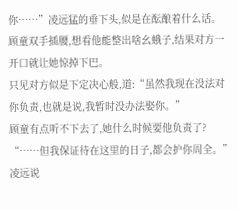你……”凌远猛的垂下头,似是在酝酿着什么话。
顾童双手插腰,想看他能整出啥幺蛾子,结果对方一开口就让她惊掉下巴。
只见对方似是下定决心般,道:“虽然我现在没法对你负责,也就是说,我暂时没办法娶你。”
顾童有点听不下去了,她什么时候要他负责了?
“……但我保证待在这里的日子,都会护你周全。”
凌远说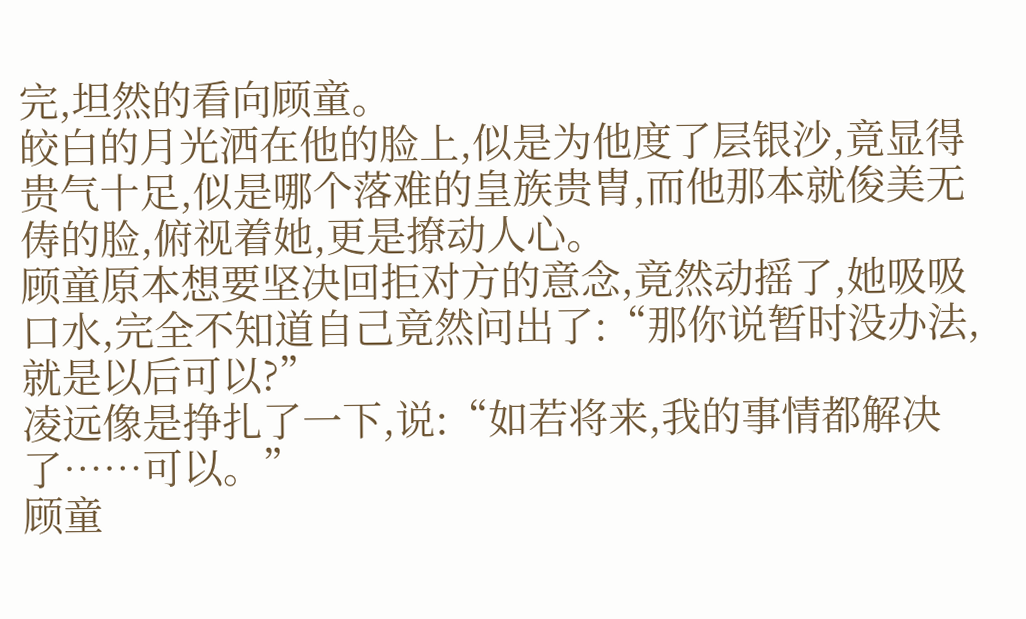完,坦然的看向顾童。
皎白的月光洒在他的脸上,似是为他度了层银沙,竟显得贵气十足,似是哪个落难的皇族贵胄,而他那本就俊美无俦的脸,俯视着她,更是撩动人心。
顾童原本想要坚决回拒对方的意念,竟然动摇了,她吸吸口水,完全不知道自己竟然问出了:“那你说暂时没办法,就是以后可以?”
凌远像是挣扎了一下,说:“如若将来,我的事情都解决了……可以。”
顾童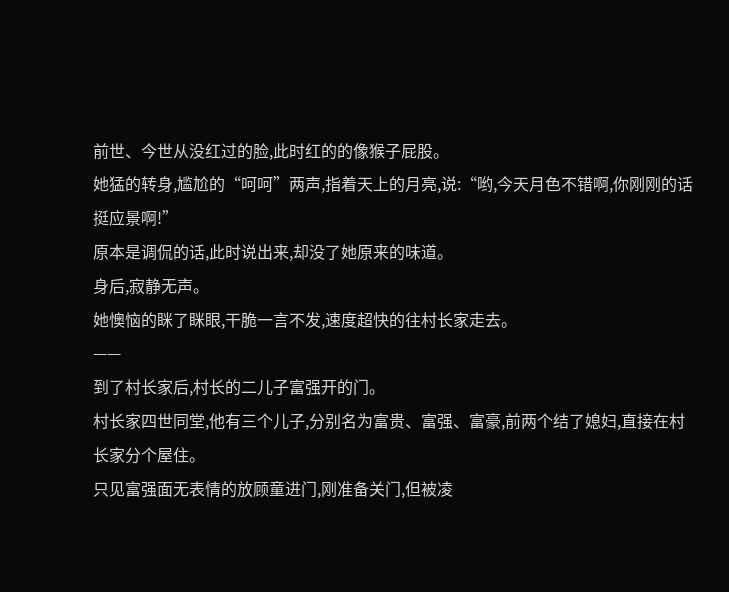前世、今世从没红过的脸,此时红的的像猴子屁股。
她猛的转身,尴尬的“呵呵”两声,指着天上的月亮,说:“哟,今天月色不错啊,你刚刚的话挺应景啊!”
原本是调侃的话,此时说出来,却没了她原来的味道。
身后,寂静无声。
她懊恼的眯了眯眼,干脆一言不发,速度超快的往村长家走去。
——
到了村长家后,村长的二儿子富强开的门。
村长家四世同堂,他有三个儿子,分别名为富贵、富强、富豪,前两个结了媳妇,直接在村长家分个屋住。
只见富强面无表情的放顾童进门,刚准备关门,但被凌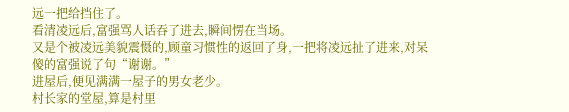远一把给挡住了。
看清凌远后,富强骂人话吞了进去,瞬间愣在当场。
又是个被凌远美貌震慑的,顾童习惯性的返回了身,一把将凌远扯了进来,对呆傻的富强说了句“谢谢。”
进屋后,便见满满一屋子的男女老少。
村长家的堂屋,算是村里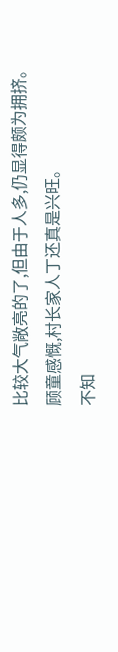比较大气敞亮的了,但由于人多,仍显得颇为拥挤。
顾童感慨,村长家人丁还真是兴旺。
不知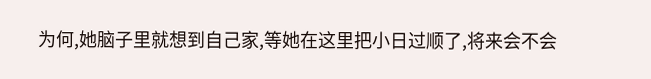为何,她脑子里就想到自己家,等她在这里把小日过顺了,将来会不会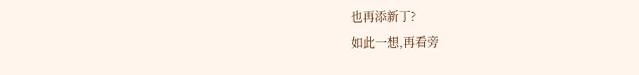也再添新丁?
如此一想,再看旁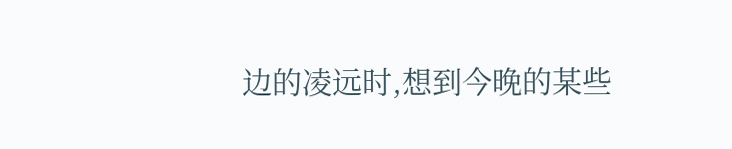边的凌远时,想到今晚的某些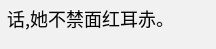话,她不禁面红耳赤。